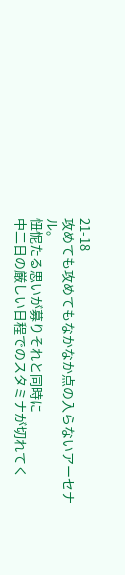21-18
攻めても攻めてもなかなか点の入らないアーセナル。
忸怩たる思いが募りそれと同時に
中二日の厳しい日程でのスタミナが切れてく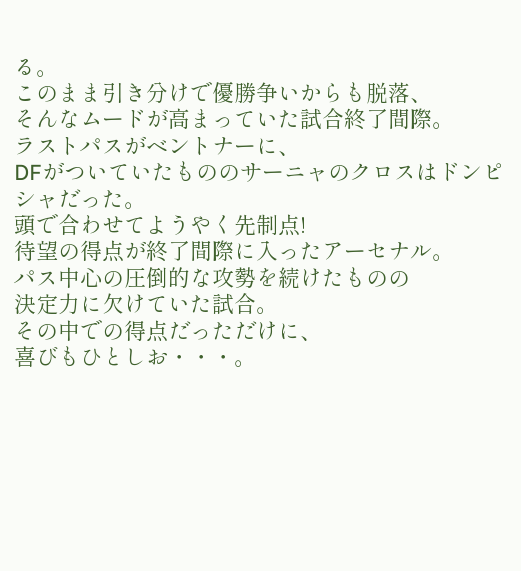る。
このまま引き分けで優勝争いからも脱落、
そんなムードが高まっていた試合終了間際。
ラストパスがベントナーに、
DFがついていたもののサーニャのクロスはドンピシャだった。
頭で合わせてようやく先制点!
待望の得点が終了間際に入ったアーセナル。
パス中心の圧倒的な攻勢を続けたものの
決定力に欠けていた試合。
その中での得点だっただけに、
喜びもひとしお・・・。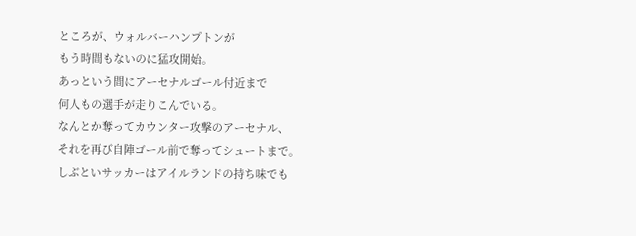ところが、ウォルバーハンプトンが
もう時間もないのに猛攻開始。
あっという間にアーセナルゴール付近まで
何人もの選手が走りこんでいる。
なんとか奪ってカウンター攻撃のアーセナル、
それを再び自陣ゴール前で奪ってシュートまで。
しぶといサッカーはアイルランドの持ち味でも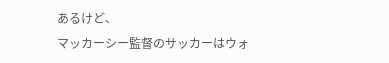あるけど、
マッカーシー監督のサッカーはウォ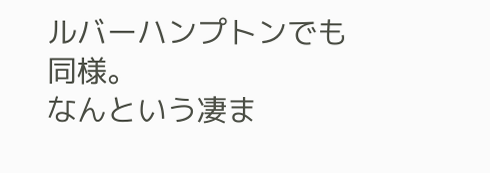ルバーハンプトンでも同様。
なんという凄ま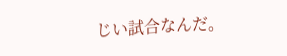じい試合なんだ。